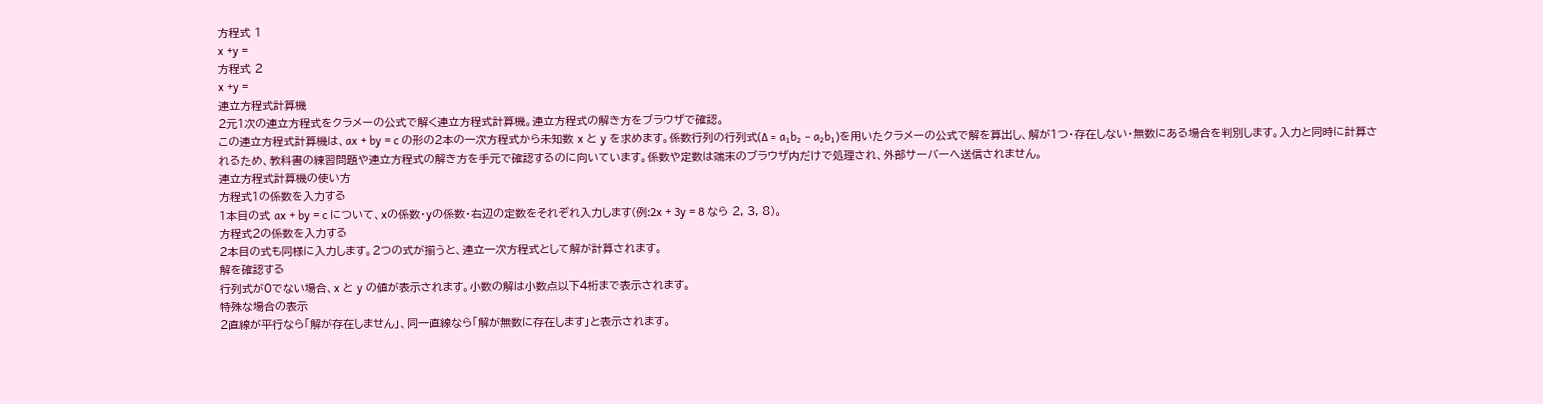方程式 1
x +y =
方程式 2
x +y =
連立方程式計算機
2元1次の連立方程式をクラメーの公式で解く連立方程式計算機。連立方程式の解き方をブラウザで確認。
この連立方程式計算機は、ax + by = c の形の2本の一次方程式から未知数 x と y を求めます。係数行列の行列式(Δ = a₁b₂ − a₂b₁)を用いたクラメーの公式で解を算出し、解が1つ・存在しない・無数にある場合を判別します。入力と同時に計算されるため、教科書の練習問題や連立方程式の解き方を手元で確認するのに向いています。係数や定数は端末のブラウザ内だけで処理され、外部サーバーへ送信されません。
連立方程式計算機の使い方
方程式1の係数を入力する
1本目の式 ax + by = c について、xの係数・yの係数・右辺の定数をそれぞれ入力します(例:2x + 3y = 8 なら 2, 3, 8)。
方程式2の係数を入力する
2本目の式も同様に入力します。2つの式が揃うと、連立一次方程式として解が計算されます。
解を確認する
行列式が0でない場合、x と y の値が表示されます。小数の解は小数点以下4桁まで表示されます。
特殊な場合の表示
2直線が平行なら「解が存在しません」、同一直線なら「解が無数に存在します」と表示されます。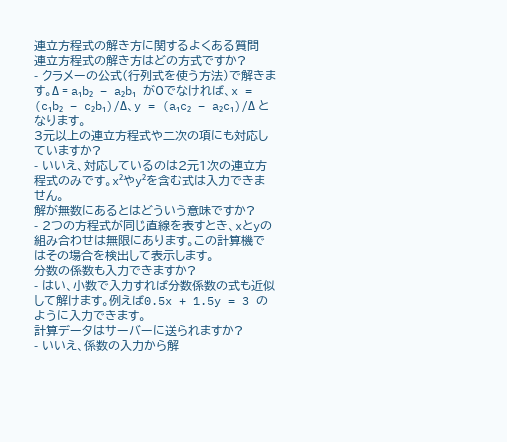連立方程式の解き方に関するよくある質問
連立方程式の解き方はどの方式ですか?
- クラメーの公式(行列式を使う方法)で解きます。Δ = a₁b₂ − a₂b₁ が0でなければ、x = (c₁b₂ − c₂b₁)/Δ、y = (a₁c₂ − a₂c₁)/Δ となります。
3元以上の連立方程式や二次の項にも対応していますか?
- いいえ、対応しているのは2元1次の連立方程式のみです。x²やy²を含む式は入力できません。
解が無数にあるとはどういう意味ですか?
- 2つの方程式が同じ直線を表すとき、xとyの組み合わせは無限にあります。この計算機ではその場合を検出して表示します。
分数の係数も入力できますか?
- はい、小数で入力すれば分数係数の式も近似して解けます。例えば0.5x + 1.5y = 3 のように入力できます。
計算データはサーバーに送られますか?
- いいえ、係数の入力から解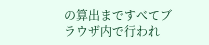の算出まですべてブラウザ内で行われ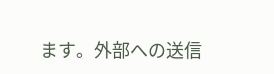ます。外部への送信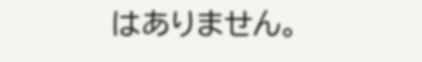はありません。